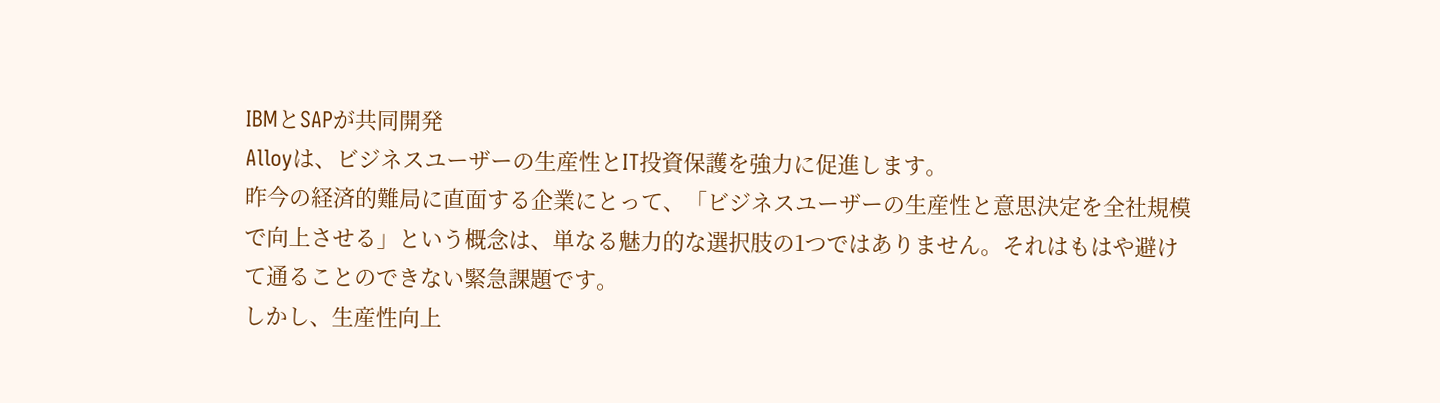IBMとSAPが共同開発
Alloyは、ビジネスユーザーの生産性とIT投資保護を強力に促進します。
昨今の経済的難局に直面する企業にとって、「ビジネスユーザーの生産性と意思決定を全社規模で向上させる」という概念は、単なる魅力的な選択肢の1つではありません。それはもはや避けて通ることのできない緊急課題です。
しかし、生産性向上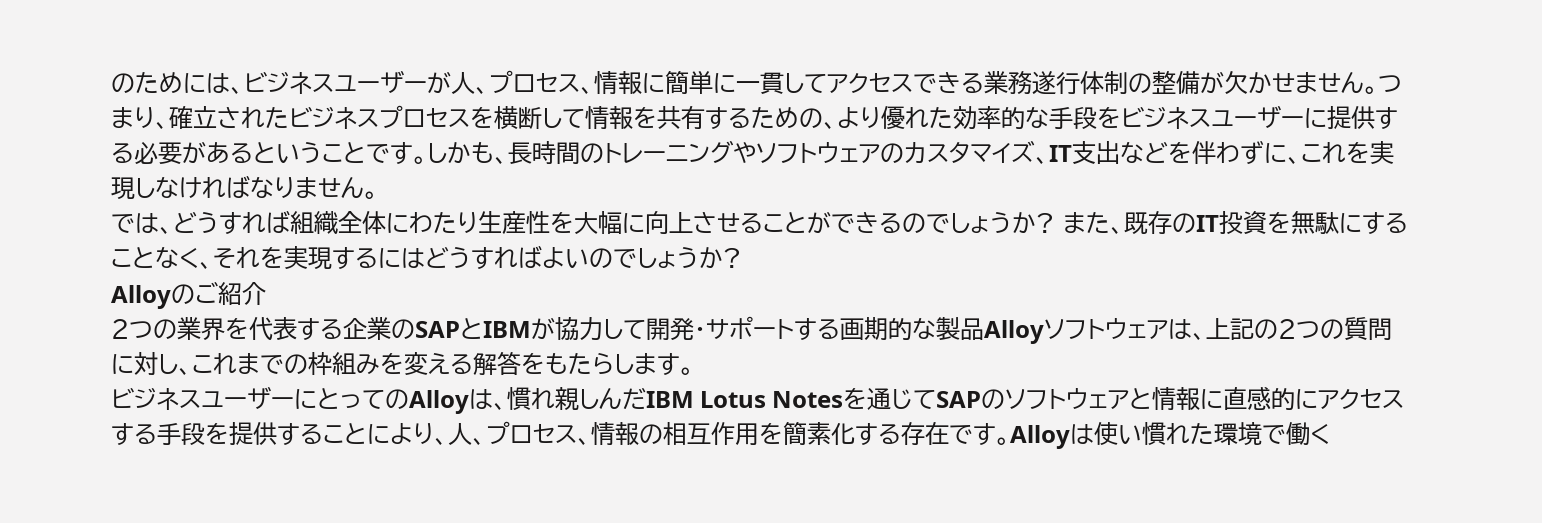のためには、ビジネスユーザーが人、プロセス、情報に簡単に一貫してアクセスできる業務遂行体制の整備が欠かせません。つまり、確立されたビジネスプロセスを横断して情報を共有するための、より優れた効率的な手段をビジネスユーザーに提供する必要があるということです。しかも、長時間のトレーニングやソフトウェアのカスタマイズ、IT支出などを伴わずに、これを実現しなければなりません。
では、どうすれば組織全体にわたり生産性を大幅に向上させることができるのでしょうか? また、既存のIT投資を無駄にすることなく、それを実現するにはどうすればよいのでしょうか?
Alloyのご紹介
2つの業界を代表する企業のSAPとIBMが協力して開発・サポートする画期的な製品Alloyソフトウェアは、上記の2つの質問に対し、これまでの枠組みを変える解答をもたらします。
ビジネスユーザーにとってのAlloyは、慣れ親しんだIBM Lotus Notesを通じてSAPのソフトウェアと情報に直感的にアクセスする手段を提供することにより、人、プロセス、情報の相互作用を簡素化する存在です。Alloyは使い慣れた環境で働く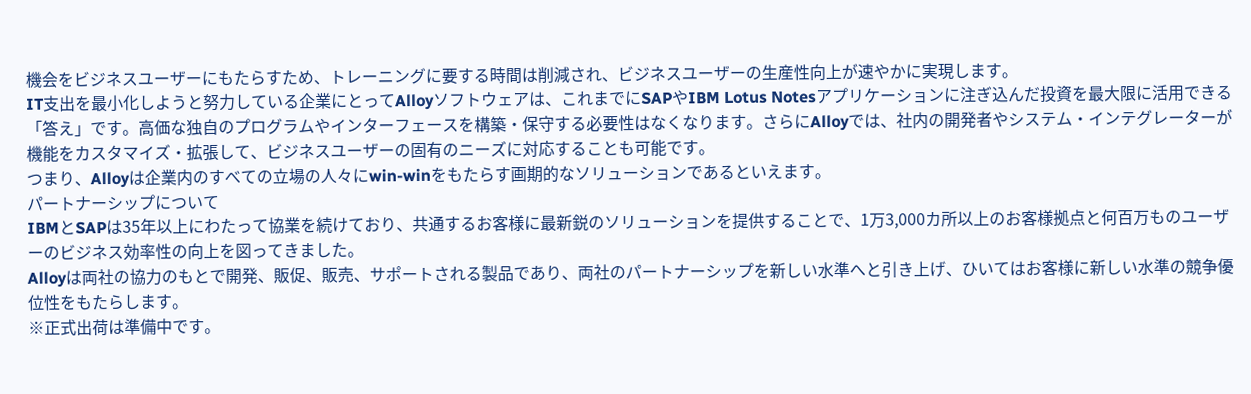機会をビジネスユーザーにもたらすため、トレーニングに要する時間は削減され、ビジネスユーザーの生産性向上が速やかに実現します。
IT支出を最小化しようと努力している企業にとってAlloyソフトウェアは、これまでにSAPやIBM Lotus Notesアプリケーションに注ぎ込んだ投資を最大限に活用できる「答え」です。高価な独自のプログラムやインターフェースを構築・保守する必要性はなくなります。さらにAlloyでは、社内の開発者やシステム・インテグレーターが機能をカスタマイズ・拡張して、ビジネスユーザーの固有のニーズに対応することも可能です。
つまり、Alloyは企業内のすべての立場の人々にwin-winをもたらす画期的なソリューションであるといえます。
パートナーシップについて
IBMとSAPは35年以上にわたって協業を続けており、共通するお客様に最新鋭のソリューションを提供することで、1万3,000カ所以上のお客様拠点と何百万ものユーザーのビジネス効率性の向上を図ってきました。
Alloyは両社の協力のもとで開発、販促、販売、サポートされる製品であり、両社のパートナーシップを新しい水準へと引き上げ、ひいてはお客様に新しい水準の競争優位性をもたらします。
※正式出荷は準備中です。